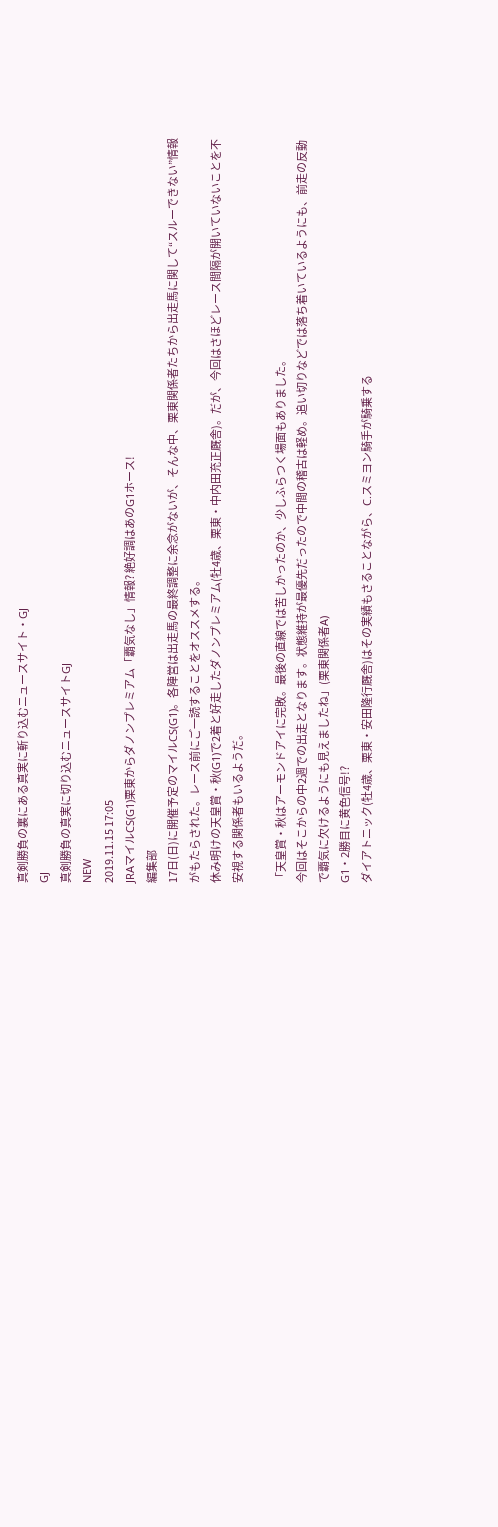真剣勝負の裏にある真実に斬り込むニュースサイト・GJ
GJ
真剣勝負の真実に切り込むニュースサイトGJ
NEW
2019.11.15 17:05
JRAマイルCS(G1)栗東からダノンプレミアム「覇気なし」情報? 絶好調はあのG1ホース!
編集部
17日(日)に開催予定のマイルCS(G1)。各陣営は出走馬の最終調整に余念がないが、そんな中、栗東関係者たちから出走馬に関して“スルーできない”情報がもたらされた。レース前にご一読することをオススメする。
休み明けの天皇賞・秋(G1)で2着と好走したダノンプレミアム(牡4歳、栗東・中内田充正厩舎)。だが、今回はさほどレース間隔が開いていないことを不安視する関係者もいるようだ。

「天皇賞・秋はアーモンドアイに完敗。最後の直線では苦しかったのか、少しふらつく場面もありました。
今回はそこからの中2週での出走となります。状態維持が最優先だったので中間の稽古は軽め。追い切りなどでは落ち着いているようにも、前走の反動で覇気に欠けるようにも見えましたね」(栗東関係者A)
G1・2勝目に黄色信号!?
ダイアトニック(牡4歳、栗東・安田隆行厩舎)はその実績もさることながら、C.スミヨン騎手が騎乗する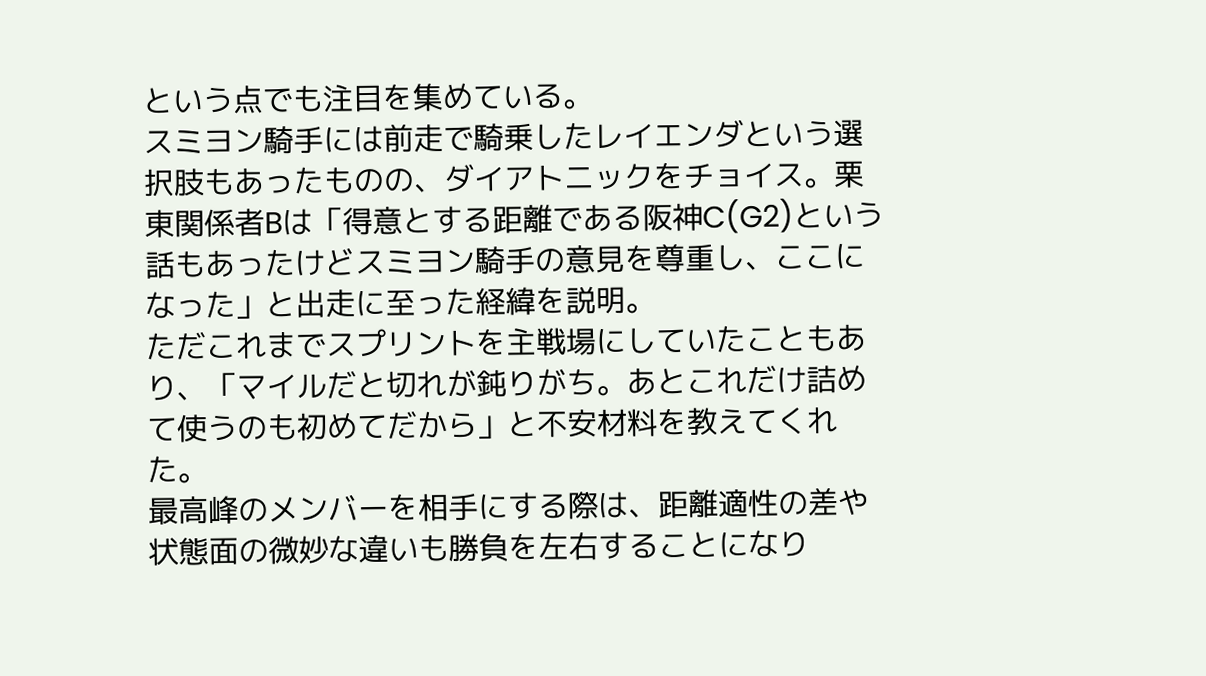という点でも注目を集めている。
スミヨン騎手には前走で騎乗したレイエンダという選択肢もあったものの、ダイアトニックをチョイス。栗東関係者Bは「得意とする距離である阪神C(G2)という話もあったけどスミヨン騎手の意見を尊重し、ここになった」と出走に至った経緯を説明。
ただこれまでスプリントを主戦場にしていたこともあり、「マイルだと切れが鈍りがち。あとこれだけ詰めて使うのも初めてだから」と不安材料を教えてくれた。
最高峰のメンバーを相手にする際は、距離適性の差や状態面の微妙な違いも勝負を左右することになり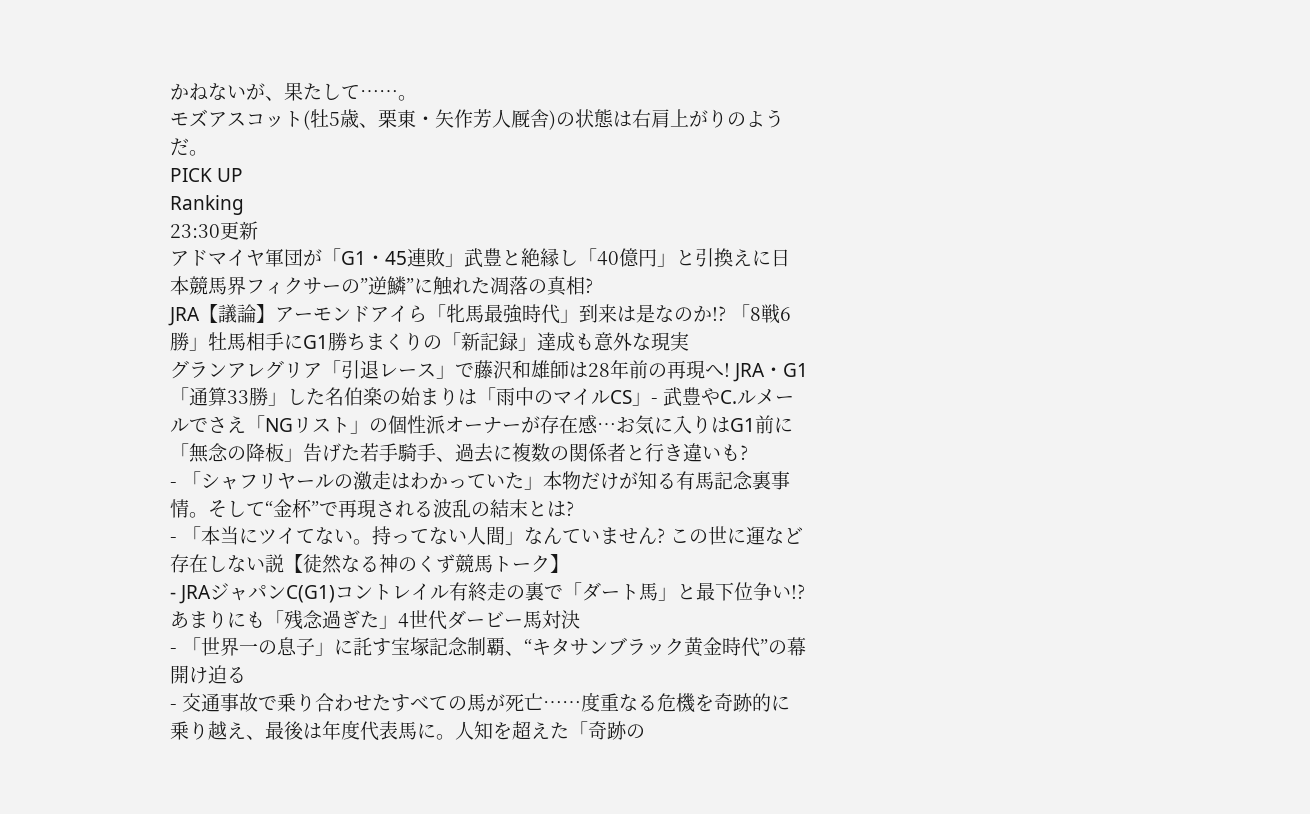かねないが、果たして……。
モズアスコット(牡5歳、栗東・矢作芳人厩舎)の状態は右肩上がりのようだ。
PICK UP
Ranking
23:30更新
アドマイヤ軍団が「G1・45連敗」武豊と絶縁し「40億円」と引換えに日本競馬界フィクサーの”逆鱗”に触れた凋落の真相?
JRA【議論】アーモンドアイら「牝馬最強時代」到来は是なのか!? 「8戦6勝」牡馬相手にG1勝ちまくりの「新記録」達成も意外な現実
グランアレグリア「引退レース」で藤沢和雄師は28年前の再現へ! JRA・G1「通算33勝」した名伯楽の始まりは「雨中のマイルCS」- 武豊やC.ルメールでさえ「NGリスト」の個性派オーナーが存在感…お気に入りはG1前に「無念の降板」告げた若手騎手、過去に複数の関係者と行き違いも?
- 「シャフリヤールの激走はわかっていた」本物だけが知る有馬記念裏事情。そして“金杯”で再現される波乱の結末とは?
- 「本当にツイてない。持ってない人間」なんていません? この世に運など存在しない説【徒然なる神のくず競馬トーク】
- JRAジャパンC(G1)コントレイル有終走の裏で「ダート馬」と最下位争い!? あまりにも「残念過ぎた」4世代ダービー馬対決
- 「世界一の息子」に託す宝塚記念制覇、“キタサンブラック黄金時代”の幕開け迫る
- 交通事故で乗り合わせたすべての馬が死亡……度重なる危機を奇跡的に乗り越え、最後は年度代表馬に。人知を超えた「奇跡の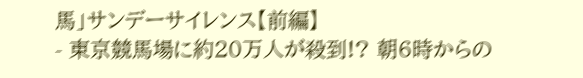馬」サンデーサイレンス【前編】
- 東京競馬場に約20万人が殺到!? 朝6時からの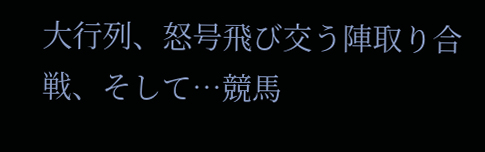大行列、怒号飛び交う陣取り合戦、そして…競馬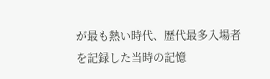が最も熱い時代、歴代最多入場者を記録した当時の記憶